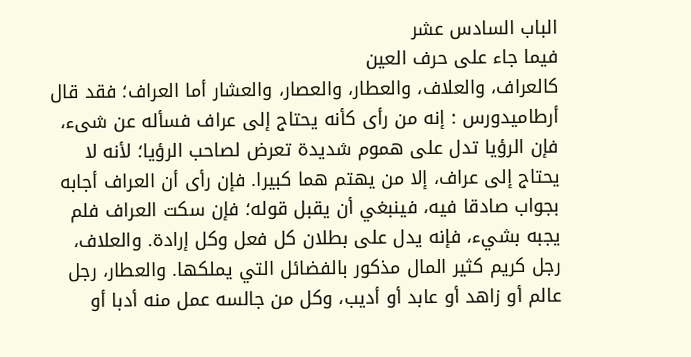الباب السادس عشر
فيما جاء على حرف العين
كالعراف، والعلاف، والعطار، والعصار، والعشار أما العراف؛ فقد قال أرطاميدورس : إنه من رأى كأنه يحتاج إلى عراف فسأله عن شىء، فإن الرؤيا تدل على هموم شديدة تعرض لصاحب الرؤيا؛ لأنه لا يحتاج إلى عراف، إلا من يهتم هما كبيرا. فإن رأى أن العراف أجابه بجواب صادقا فيه، فينبغي أن يقبل قوله؛ فإن سكت العراف فلم يجبه بشيء، فإنه يدل على بطلان كل فعل وكل إرادة. والعلاف، رجل كريم كثير المال مذكور بالفضائل التي يملكها. والعطار، رجل عالم أو زاهد أو عابد أو أديب، وكل من جالسه عمل منه أدبا أو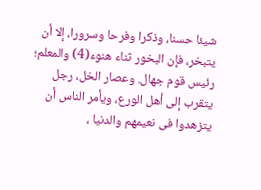شيئا حسنا، وذكرا وفرحا وسرورا، إلا أن يتبخر، فإن البخور ثناء هنوء(4) والمعلم؛ رئيس قوم جهال. وعصار الخل، رجل يتقرب إلى أهل الورع، ويأمر الناس أن يتزهدوا فى نعيمهم والدنيا ،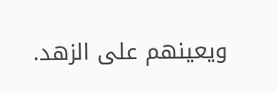ويعينهم على الزهد.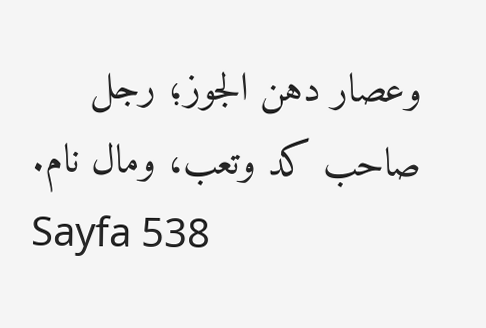وعصار دهن الجوز؛ رجل صاحب كد وتعب، ومال نام.
Sayfa 538